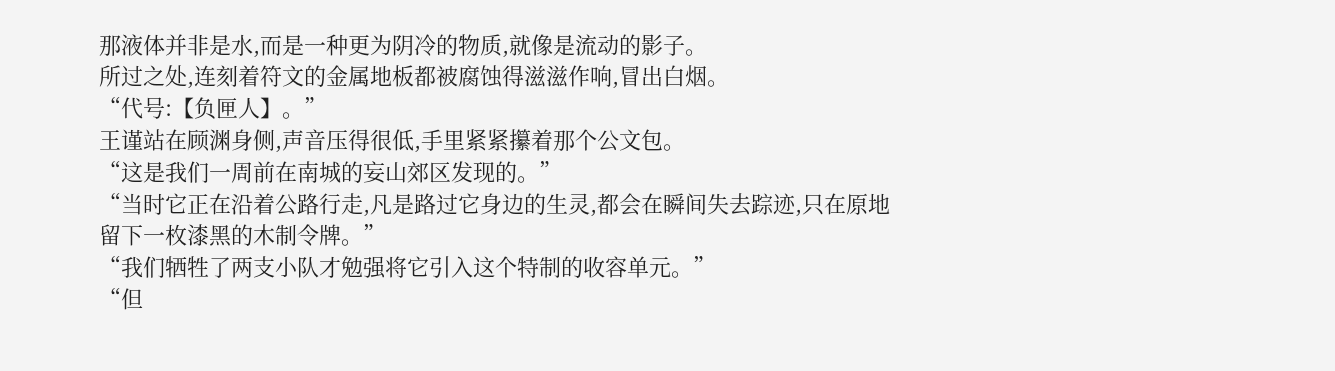那液体并非是水,而是一种更为阴冷的物质,就像是流动的影子。
所过之处,连刻着符文的金属地板都被腐蚀得滋滋作响,冒出白烟。
“代号:【负匣人】。”
王谨站在顾渊身侧,声音压得很低,手里紧紧攥着那个公文包。
“这是我们一周前在南城的妄山郊区发现的。”
“当时它正在沿着公路行走,凡是路过它身边的生灵,都会在瞬间失去踪迹,只在原地留下一枚漆黑的木制令牌。”
“我们牺牲了两支小队才勉强将它引入这个特制的收容单元。”
“但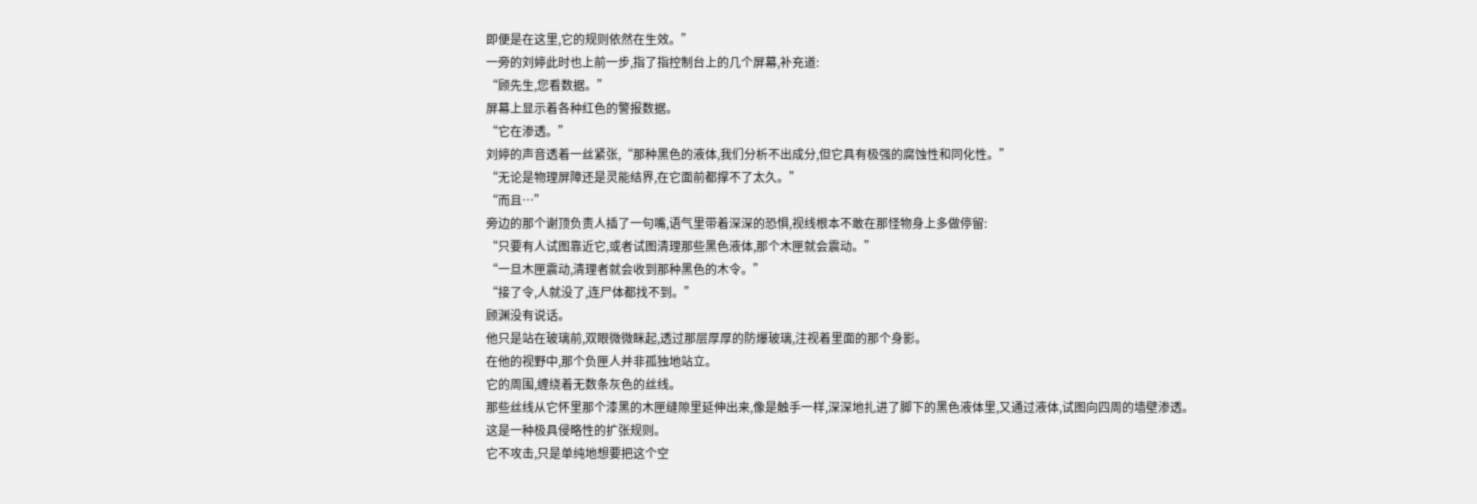即便是在这里,它的规则依然在生效。”
一旁的刘婷此时也上前一步,指了指控制台上的几个屏幕,补充道:
“顾先生,您看数据。”
屏幕上显示着各种红色的警报数据。
“它在渗透。”
刘婷的声音透着一丝紧张,“那种黑色的液体,我们分析不出成分,但它具有极强的腐蚀性和同化性。”
“无论是物理屏障还是灵能结界,在它面前都撑不了太久。”
“而且…”
旁边的那个谢顶负责人插了一句嘴,语气里带着深深的恐惧,视线根本不敢在那怪物身上多做停留:
“只要有人试图靠近它,或者试图清理那些黑色液体,那个木匣就会震动。”
“一旦木匣震动,清理者就会收到那种黑色的木令。”
“接了令,人就没了,连尸体都找不到。”
顾渊没有说话。
他只是站在玻璃前,双眼微微眯起,透过那层厚厚的防爆玻璃,注视着里面的那个身影。
在他的视野中,那个负匣人并非孤独地站立。
它的周围,缠绕着无数条灰色的丝线。
那些丝线从它怀里那个漆黑的木匣缝隙里延伸出来,像是触手一样,深深地扎进了脚下的黑色液体里,又通过液体,试图向四周的墙壁渗透。
这是一种极具侵略性的扩张规则。
它不攻击,只是单纯地想要把这个空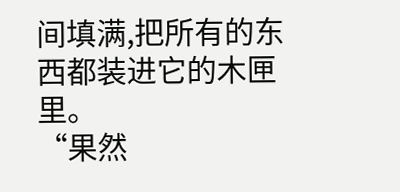间填满,把所有的东西都装进它的木匣里。
“果然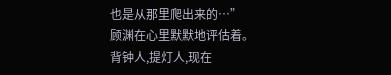也是从那里爬出来的…”
顾渊在心里默默地评估着。
背钟人,提灯人,现在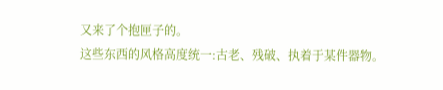又来了个抱匣子的。
这些东西的风格高度统一:古老、残破、执着于某件器物。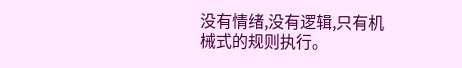没有情绪,没有逻辑,只有机械式的规则执行。